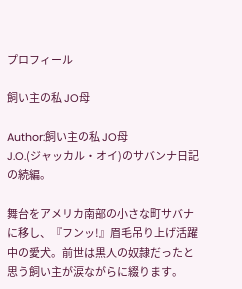プロフィール

飼い主の私 JO母

Author:飼い主の私 JO母
J.O.(ジャッカル・オイ)のサバンナ日記の続編。

舞台をアメリカ南部の小さな町サバナに移し、『フンッ!』眉毛吊り上げ活躍中の愛犬。前世は黒人の奴隷だったと思う飼い主が涙ながらに綴ります。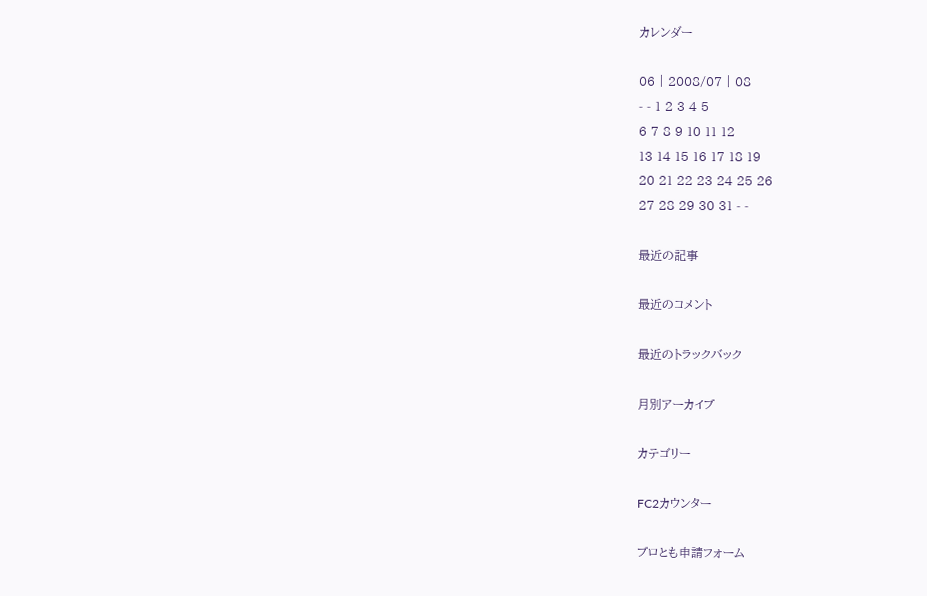カレンダー

06 | 2008/07 | 08
- - 1 2 3 4 5
6 7 8 9 10 11 12
13 14 15 16 17 18 19
20 21 22 23 24 25 26
27 28 29 30 31 - -

最近の記事

最近のコメント

最近のトラックバック

月別アーカイブ

カテゴリー

FC2カウンター

ブロとも申請フォーム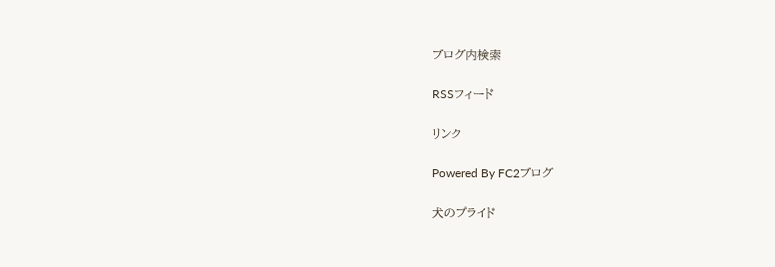ブログ内検索

RSSフィード

リンク

Powered By FC2ブログ

犬のプライド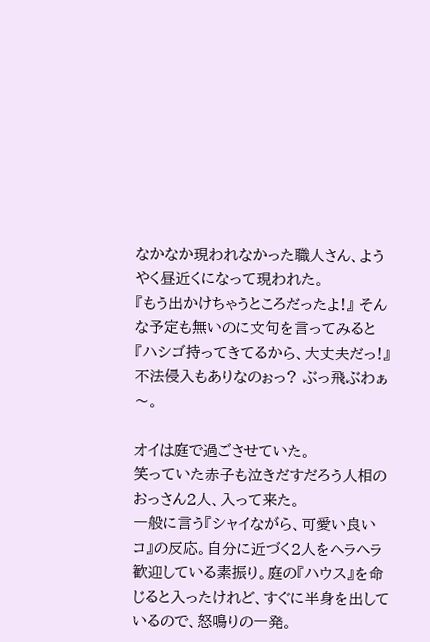なかなか現われなかった職人さん、ようやく昼近くになって現われた。
『もう出かけちゃうところだったよ!』 そんな予定も無いのに文句を言ってみると
『ハシゴ持ってきてるから、大丈夫だっ!』
不法侵入もありなのぉっ? ぶっ飛ぶわぁ〜。

オイは庭で過ごさせていた。
笑っていた赤子も泣きだすだろう人相のおっさん2人、入って来た。
一般に言う『シャイながら、可愛い良いコ』の反応。自分に近づく2人をヘラヘラ歓迎している素振り。庭の『ハウス』を命じると入ったけれど、すぐに半身を出しているので、怒鳴りの一発。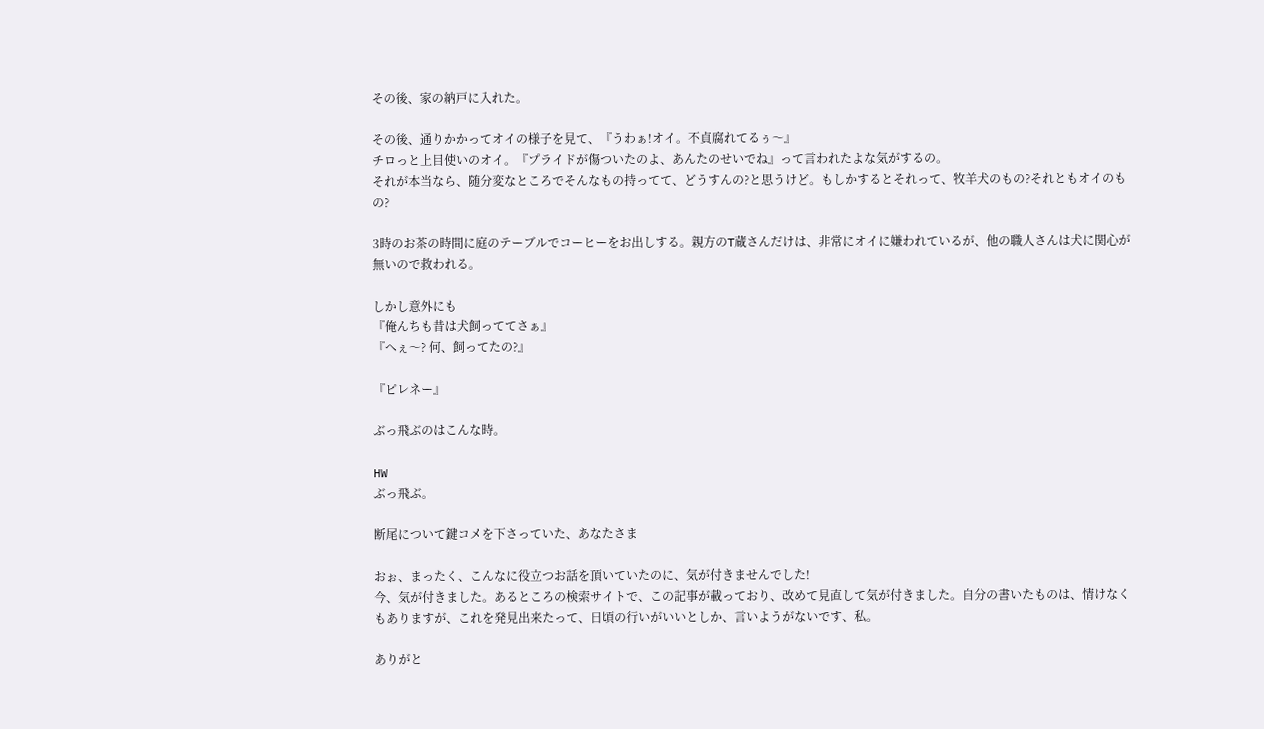その後、家の納戸に入れた。

その後、通りかかってオイの様子を見て、『うわぁ!オイ。不貞腐れてるぅ〜』
チロっと上目使いのオイ。『プライドが傷ついたのよ、あんたのせいでね』って言われたよな気がするの。
それが本当なら、随分変なところでそんなもの持ってて、どうすんの?と思うけど。もしかするとそれって、牧羊犬のもの?それともオイのもの?

3時のお茶の時間に庭のテーブルでコーヒーをお出しする。親方のT蔵さんだけは、非常にオイに嫌われているが、他の職人さんは犬に関心が無いので救われる。

しかし意外にも
『俺んちも昔は犬飼っててさぁ』
『へぇ〜? 何、飼ってたの?』

『ピレネー』

ぶっ飛ぶのはこんな時。

HW
ぶっ飛ぶ。

断尾について鍵コメを下さっていた、あなたさま

おぉ、まったく、こんなに役立つお話を頂いていたのに、気が付きませんでした!
今、気が付きました。あるところの検索サイトで、この記事が載っており、改めて見直して気が付きました。自分の書いたものは、情けなくもありますが、これを発見出来たって、日頃の行いがいいとしか、言いようがないです、私。

ありがと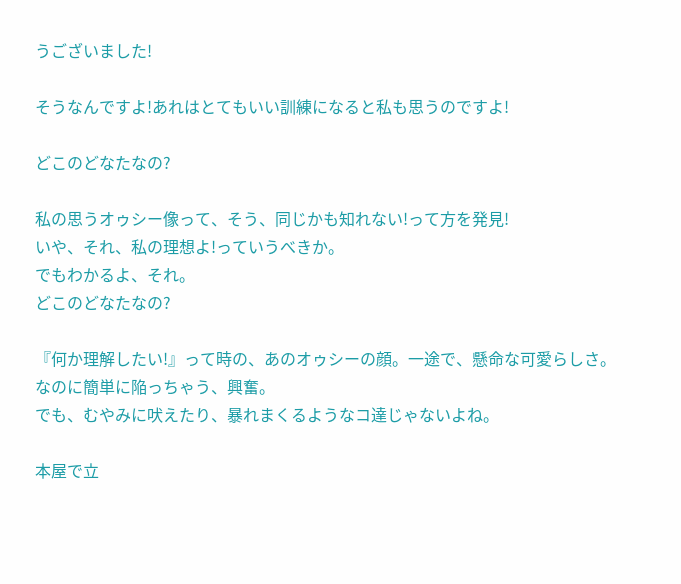うございました!

そうなんですよ!あれはとてもいい訓練になると私も思うのですよ!

どこのどなたなの?

私の思うオゥシー像って、そう、同じかも知れない!って方を発見!
いや、それ、私の理想よ!っていうべきか。
でもわかるよ、それ。
どこのどなたなの?

『何か理解したい!』って時の、あのオゥシーの顔。一途で、懸命な可愛らしさ。
なのに簡単に陥っちゃう、興奮。
でも、むやみに吠えたり、暴れまくるようなコ達じゃないよね。

本屋で立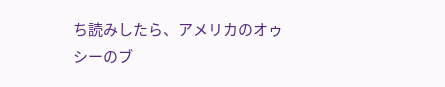ち読みしたら、アメリカのオゥシーのブ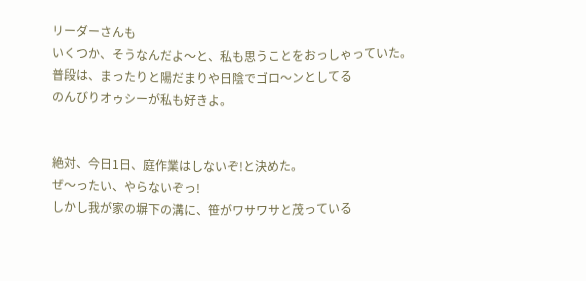リーダーさんも
いくつか、そうなんだよ〜と、私も思うことをおっしゃっていた。
普段は、まったりと陽だまりや日陰でゴロ〜ンとしてる
のんびりオゥシーが私も好きよ。


絶対、今日1日、庭作業はしないぞ!と決めた。
ぜ〜ったい、やらないぞっ!
しかし我が家の塀下の溝に、笹がワサワサと茂っている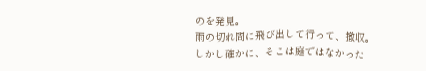のを発見。
雨の切れ間に飛び出して行って、撤収。
しかし確かに、そこは庭ではなかった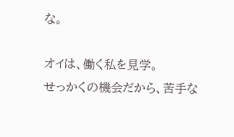な。

オイは、働く私を見学。
せっかくの機会だから、苦手な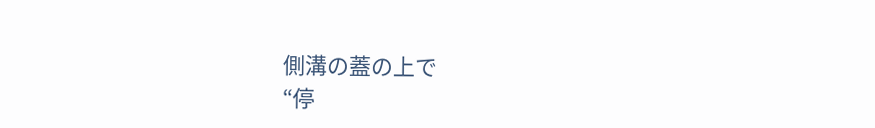側溝の蓋の上で
“停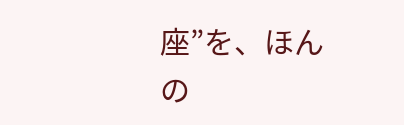座”を、ほんの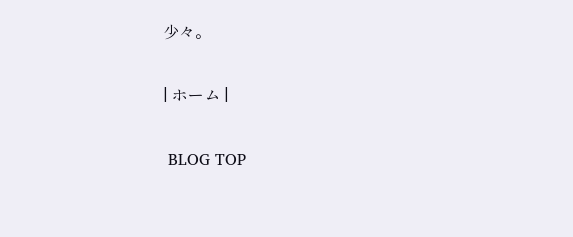少々。


| ホーム |


 BLOG TOP